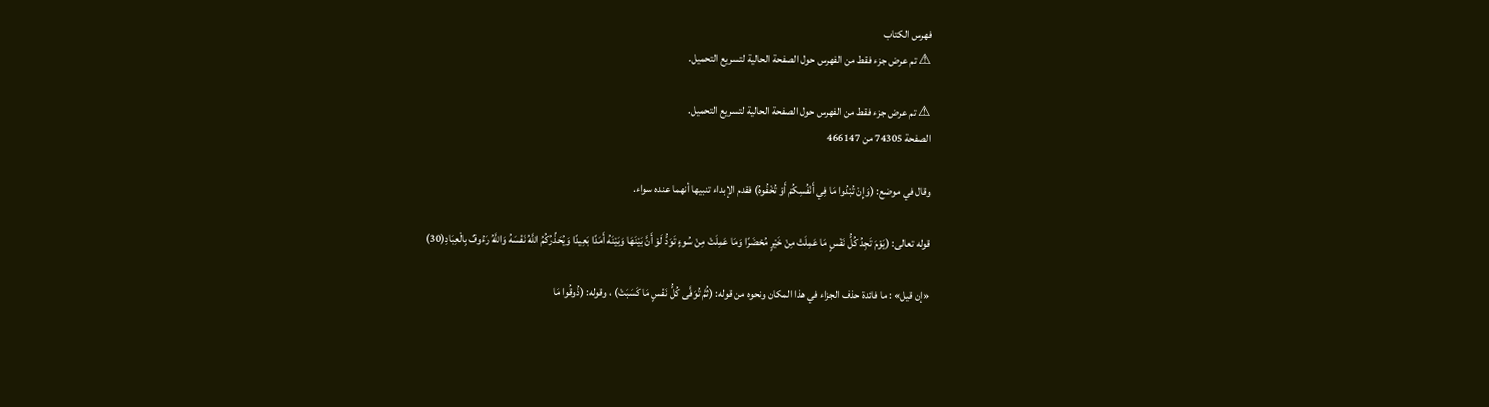فهرس الكتاب
⚠ تم عرض جزء فقط من الفهرس حول الصفحة الحالية لتسريع التحميل.

⚠ تم عرض جزء فقط من الفهرس حول الصفحة الحالية لتسريع التحميل.
الصفحة 74305 من 466147

وقال في موضع: (وَإِنْ تُبْدُوا مَا فِي أَنْفُسِكُمْ أَوْ تُخْفُوهُ) فقدم الإبداء تنبيها أنهما عنده سواء.

قوله تعالى: (يَوْمَ تَجِدُ كُلُّ نَفْسٍ مَا عَمِلَتْ مِنْ خَيْرٍ مُحْضَرًا وَمَا عَمِلَتْ مِنْ سُوءٍ تَوَدُّ لَوْ أَنَّ بَيْنَهَا وَبَيْنَهُ أَمَدًا بَعِيدًا وَيُحَذِّرُكُمُ اللَّهُ نَفْسَهُ وَاللَّهُ رَءُوفٌ بِالْعِبَادِ(30)

«إن قيل» : ما فائدة حذف الجزاء في هذا المكان ونحوه من قوله: (ثُمَّ تُوَفَّى كُلُّ نَفْسٍ مَا كَسَبَتْ) ، وقوله: (ذُوقُوا مَا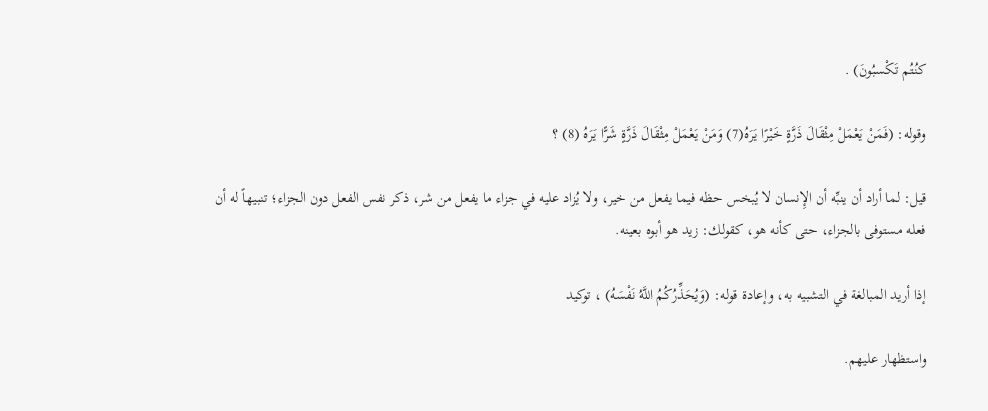كنُتُم تَكْسبُونَ) .

وقوله: (فَمَنْ يَعْمَلْ مِثْقَالَ ذَرَّةٍ خَيْرًا يَرَهُ(7) وَمَنْ يَعْمَلْ مِثْقَالَ ذَرَّةٍ شَرًّا يَرَهُ (8) ؟

قيل: لما أراد أن ينبِّه أن الإِنسان لا يُبخس حظه فيما يفعل من خير، ولا يُزاد عليه في جزاء ما يفعل من شر، ذكر نفس الفعل دون الجزاء؛ تنبيهاً له أن فعله مستوفى بالجزاء، حتى كأنه هو، كقولك: زيد هو أبوه بعينه.

إذا أريد المبالغة في التشبيه به، وإعادة قوله: (وَيُحَذِّرُكُمُ اللَّهُ نَفْسَهُ) ، توكيد

واستظهار عليهم.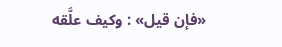«فإن قيل» : وكيف علَّقه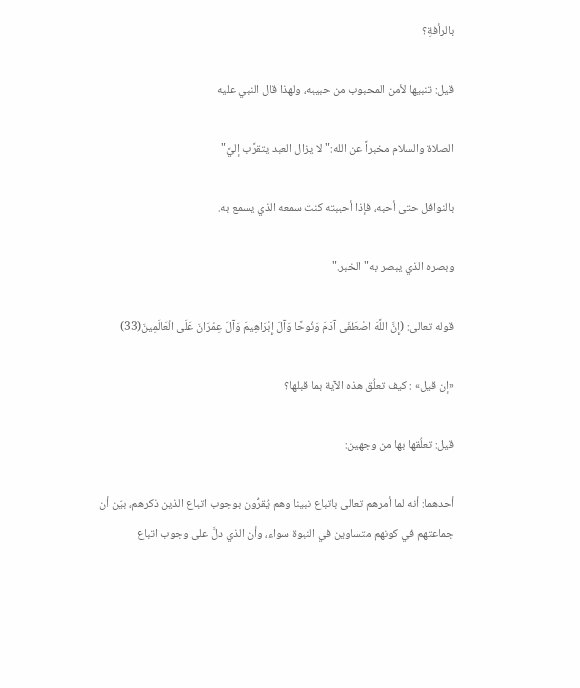بالرأفةِ؟

قيل: تنبيها لأمن المحبوب من حبيبه، ولهذا قال النبي عليه

الصلاة والسلام مخبراً عن الله:"لا يزال العبد يتقرَّب إليَّ"

بالنوافل حتى أحبه، فإذا أحببته كنت سمعه الذي يسمع به.

وبصره الذي يبصر به"الخبر."

قوله تعالى: (إِنَّ اللَّهَ اصْطَفَى آدَمَ وَنُوحًا وَآلَ إِبْرَاهِيمَ وَآلَ عِمْرَانَ عَلَى الْعَالَمِينَ(33)

«إن قيل» : كيف تعلُق هذه الآية بما قبلها؟

قيل: تعلُقها بها من وجهين:

أحدهما: أنه لما أمرهم تعالى باتباع نبينا وهم يُقرُّون بوجوب اتباع الذين ذكرهم، بيّن أن جماعتهم في كونهم متساوين في النبوة سواء، وأن الذي دلَّ على وجوب اتباع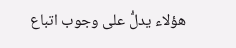هؤلاء يدلُّ على وجوب اتباع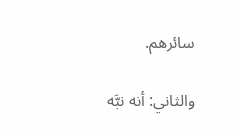سائرهم.

والثاني: أنه نبَّه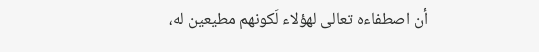أن اصطفاءه تعالى لهؤلاء لَكونهم مطيعين له،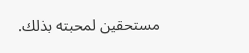مستحقين لمحبته بذلك.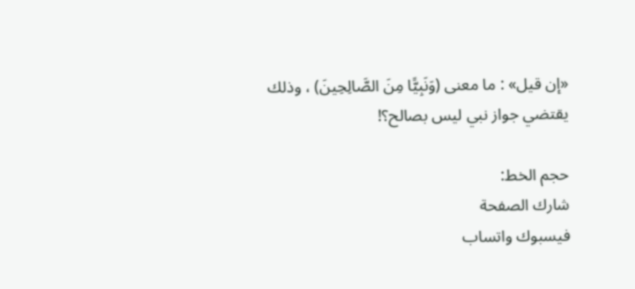«إن قيل» : ما معنى (وَنَبِيًّا مِنَ الصَّالِحِينَ) ، وذلك يقتضي جواز نبي ليس بصالح؟!

حجم الخط:
شارك الصفحة
فيسبوك واتساب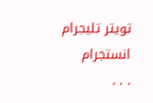تويتر تليجرام انستجرام
. . .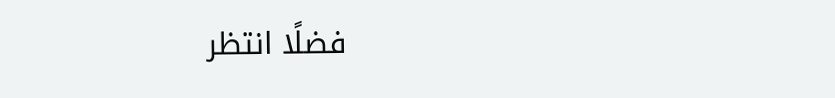فضلًا انتظر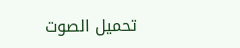تحميل الصوت